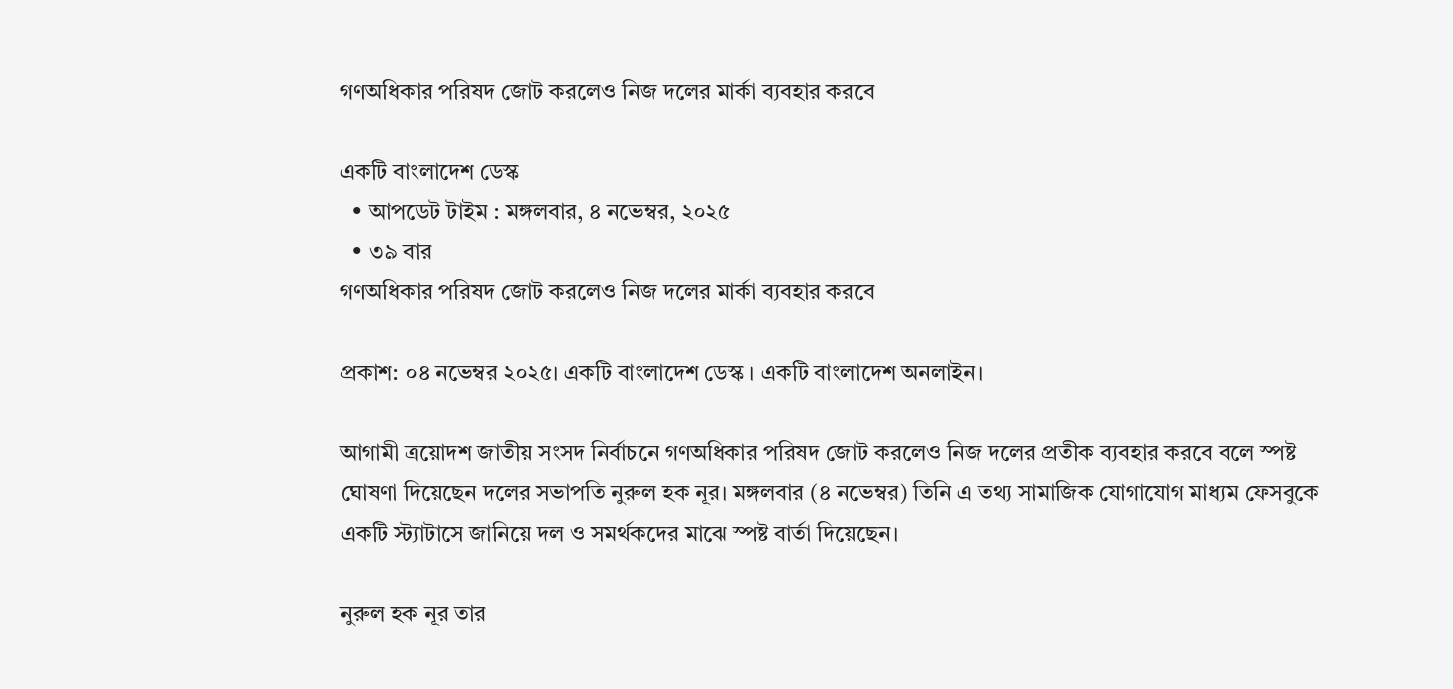গণঅধিকার পরিষদ জোট করলেও নিজ দলের মার্কা ব্যবহার করবে

একটি বাংলাদেশ ডেস্ক
  • আপডেট টাইম : মঙ্গলবার, ৪ নভেম্বর, ২০২৫
  • ৩৯ বার
গণঅধিকার পরিষদ জোট করলেও নিজ দলের মার্কা ব্যবহার করবে

প্রকাশ: ০৪ নভেম্বর ২০২৫। একটি বাংলাদেশ ডেস্ক । একটি বাংলাদেশ অনলাইন।

আগামী ত্রয়োদশ জাতীয় সংসদ নির্বাচনে গণঅধিকার পরিষদ জোট করলেও নিজ দলের প্রতীক ব্যবহার করবে বলে স্পষ্ট ঘোষণা দিয়েছেন দলের সভাপতি নুরুল হক নূর। মঙ্গলবার (৪ নভেম্বর) তিনি এ তথ্য সামাজিক যোগাযোগ মাধ্যম ফেসবুকে একটি স্ট্যাটাসে জানিয়ে দল ও সমর্থকদের মাঝে স্পষ্ট বার্তা দিয়েছেন।

নুরুল হক নূর তার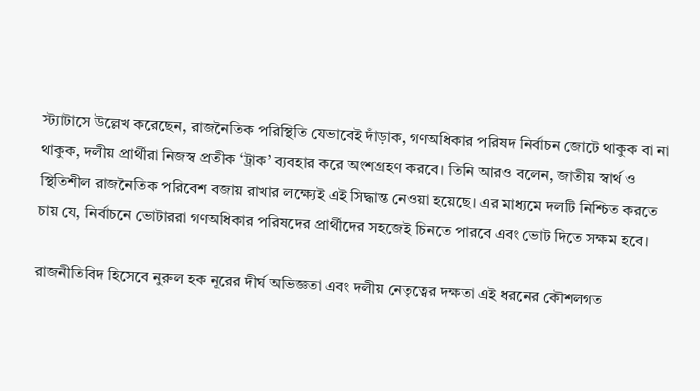স্ট্যাটাসে উল্লেখ করেছেন, রাজনৈতিক পরিস্থিতি যেভাবেই দাঁড়াক, গণঅধিকার পরিষদ নির্বাচন জোটে থাকুক বা না থাকুক, দলীয় প্রার্থীরা নিজস্ব প্রতীক ‘ট্রাক’ ব্যবহার করে অংশগ্রহণ করবে। তিনি আরও বলেন, জাতীয় স্বার্থ ও স্থিতিশীল রাজনৈতিক পরিবেশ বজায় রাখার লক্ষ্যেই এই সিদ্ধান্ত নেওয়া হয়েছে। এর মাধ্যমে দলটি নিশ্চিত করতে চায় যে, নির্বাচনে ভোটাররা গণঅধিকার পরিষদের প্রার্থীদের সহজেই চিনতে পারবে এবং ভোট দিতে সক্ষম হবে।

রাজনীতিবিদ হিসেবে নুরুল হক নূরের দীর্ঘ অভিজ্ঞতা এবং দলীয় নেতৃত্বের দক্ষতা এই ধরনের কৌশলগত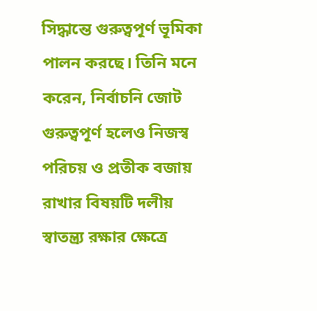সিদ্ধান্তে গুরুত্বপূর্ণ ভূমিকা পালন করছে। তিনি মনে করেন, নির্বাচনি জোট গুরুত্বপূর্ণ হলেও নিজস্ব পরিচয় ও প্রতীক বজায় রাখার বিষয়টি দলীয় স্বাতন্ত্র্য রক্ষার ক্ষেত্রে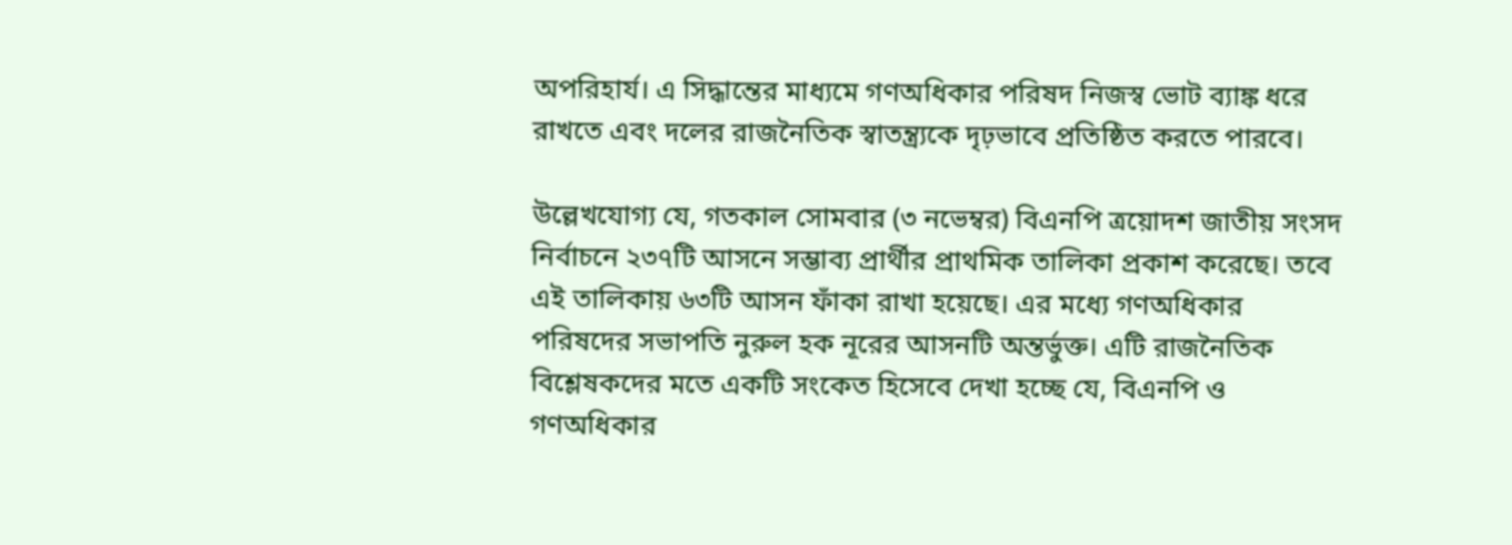অপরিহার্য। এ সিদ্ধান্তের মাধ্যমে গণঅধিকার পরিষদ নিজস্ব ভোট ব্যাঙ্ক ধরে রাখতে এবং দলের রাজনৈতিক স্বাতন্ত্র্যকে দৃঢ়ভাবে প্রতিষ্ঠিত করতে পারবে।

উল্লেখযোগ্য যে, গতকাল সোমবার (৩ নভেম্বর) বিএনপি ত্রয়োদশ জাতীয় সংসদ নির্বাচনে ২৩৭টি আসনে সম্ভাব্য প্রার্থীর প্রাথমিক তালিকা প্রকাশ করেছে। তবে এই তালিকায় ৬৩টি আসন ফাঁকা রাখা হয়েছে। এর মধ্যে গণঅধিকার পরিষদের সভাপতি নুরুল হক নূরের আসনটি অন্তর্ভুক্ত। এটি রাজনৈতিক বিশ্লেষকদের মতে একটি সংকেত হিসেবে দেখা হচ্ছে যে, বিএনপি ও গণঅধিকার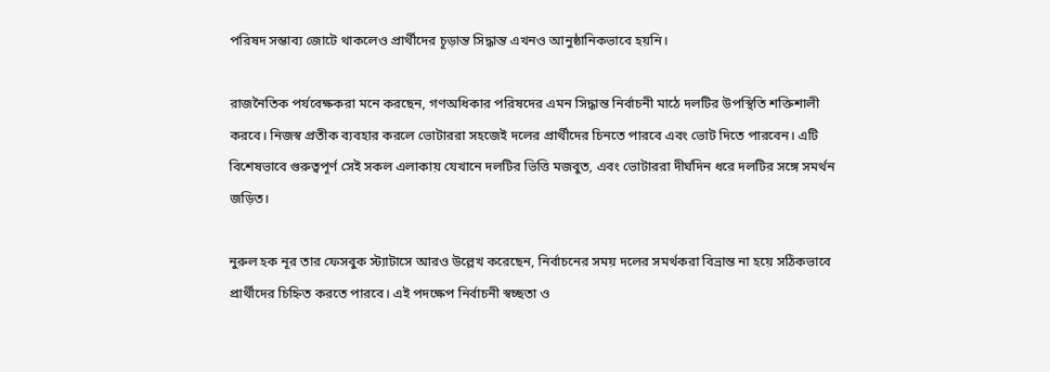পরিষদ সম্ভাব্য জোটে থাকলেও প্রার্থীদের চূড়ান্ত সিদ্ধান্ত এখনও আনুষ্ঠানিকভাবে হয়নি।

রাজনৈতিক পর্যবেক্ষকরা মনে করছেন, গণঅধিকার পরিষদের এমন সিদ্ধান্ত নির্বাচনী মাঠে দলটির উপস্থিতি শক্তিশালী করবে। নিজস্ব প্রতীক ব্যবহার করলে ভোটাররা সহজেই দলের প্রার্থীদের চিনতে পারবে এবং ভোট দিতে পারবেন। এটি বিশেষভাবে গুরুত্বপূর্ণ সেই সকল এলাকায় যেখানে দলটির ভিত্তি মজবুত, এবং ভোটাররা দীর্ঘদিন ধরে দলটির সঙ্গে সমর্থন জড়িত।

নুরুল হক নূর তার ফেসবুক স্ট্যাটাসে আরও উল্লেখ করেছেন, নির্বাচনের সময় দলের সমর্থকরা বিভ্রান্ত না হয়ে সঠিকভাবে প্রার্থীদের চিহ্নিত করতে পারবে। এই পদক্ষেপ নির্বাচনী স্বচ্ছতা ও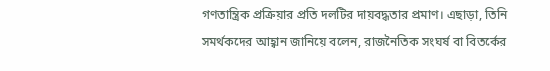গণতান্ত্রিক প্রক্রিয়ার প্রতি দলটির দায়বদ্ধতার প্রমাণ। এছাড়া, তিনি সমর্থকদের আহ্বান জানিয়ে বলেন, রাজনৈতিক সংঘর্ষ বা বিতর্কের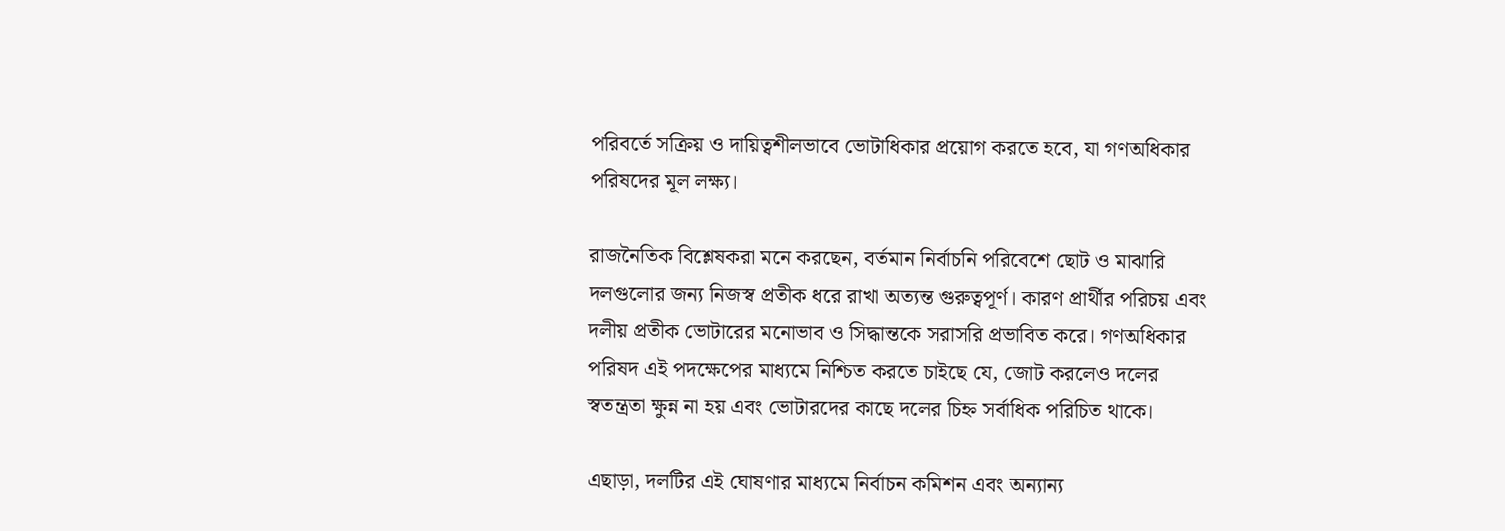পরিবর্তে সক্রিয় ও দায়িত্বশীলভাবে ভোটাধিকার প্রয়োগ করতে হবে, যা গণঅধিকার পরিষদের মূল লক্ষ্য।

রাজনৈতিক বিশ্লেষকরা মনে করছেন, বর্তমান নির্বাচনি পরিবেশে ছোট ও মাঝারি দলগুলোর জন্য নিজস্ব প্রতীক ধরে রাখা অত্যন্ত গুরুত্বপূর্ণ। কারণ প্রার্থীর পরিচয় এবং দলীয় প্রতীক ভোটারের মনোভাব ও সিদ্ধান্তকে সরাসরি প্রভাবিত করে। গণঅধিকার পরিষদ এই পদক্ষেপের মাধ্যমে নিশ্চিত করতে চাইছে যে, জোট করলেও দলের স্বতন্ত্রতা ক্ষুন্ন না হয় এবং ভোটারদের কাছে দলের চিহ্ন সর্বাধিক পরিচিত থাকে।

এছাড়া, দলটির এই ঘোষণার মাধ্যমে নির্বাচন কমিশন এবং অন্যান্য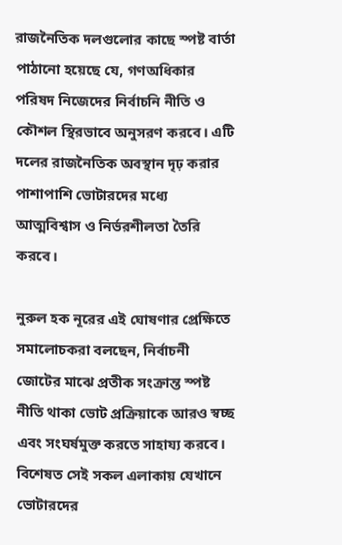রাজনৈতিক দলগুলোর কাছে স্পষ্ট বার্তা পাঠানো হয়েছে যে, গণঅধিকার পরিষদ নিজেদের নির্বাচনি নীতি ও কৌশল স্থিরভাবে অনুসরণ করবে। এটি দলের রাজনৈতিক অবস্থান দৃঢ় করার পাশাপাশি ভোটারদের মধ্যে আত্মবিশ্বাস ও নির্ভরশীলতা তৈরি করবে।

নুরুল হক নূরের এই ঘোষণার প্রেক্ষিতে সমালোচকরা বলছেন, নির্বাচনী জোটের মাঝে প্রতীক সংক্রান্ত স্পষ্ট নীতি থাকা ভোট প্রক্রিয়াকে আরও স্বচ্ছ এবং সংঘর্ষমুক্ত করতে সাহায্য করবে। বিশেষত সেই সকল এলাকায় যেখানে ভোটারদের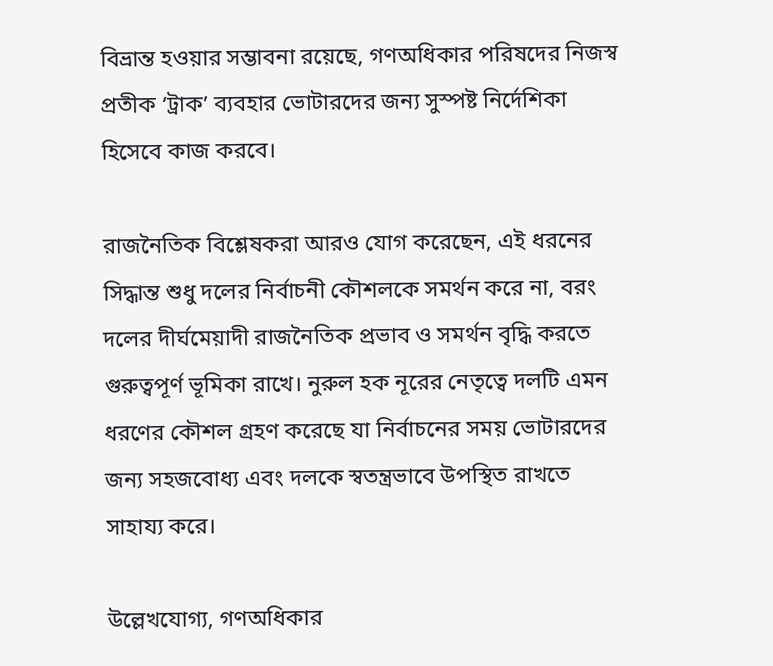বিভ্রান্ত হওয়ার সম্ভাবনা রয়েছে, গণঅধিকার পরিষদের নিজস্ব প্রতীক ‘ট্রাক’ ব্যবহার ভোটারদের জন্য সুস্পষ্ট নির্দেশিকা হিসেবে কাজ করবে।

রাজনৈতিক বিশ্লেষকরা আরও যোগ করেছেন, এই ধরনের সিদ্ধান্ত শুধু দলের নির্বাচনী কৌশলকে সমর্থন করে না, বরং দলের দীর্ঘমেয়াদী রাজনৈতিক প্রভাব ও সমর্থন বৃদ্ধি করতে গুরুত্বপূর্ণ ভূমিকা রাখে। নুরুল হক নূরের নেতৃত্বে দলটি এমন ধরণের কৌশল গ্রহণ করেছে যা নির্বাচনের সময় ভোটারদের জন্য সহজবোধ্য এবং দলকে স্বতন্ত্রভাবে উপস্থিত রাখতে সাহায্য করে।

উল্লেখযোগ্য, গণঅধিকার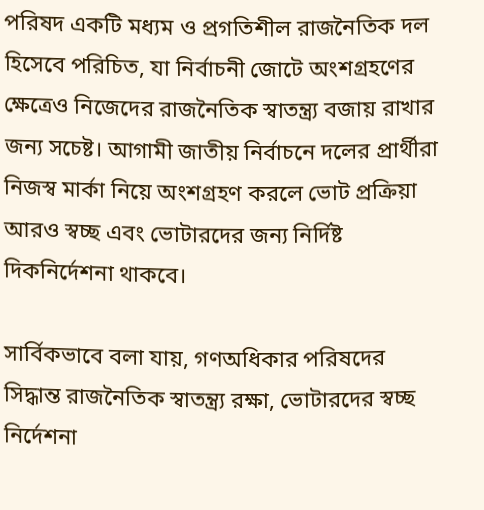পরিষদ একটি মধ্যম ও প্রগতিশীল রাজনৈতিক দল হিসেবে পরিচিত, যা নির্বাচনী জোটে অংশগ্রহণের ক্ষেত্রেও নিজেদের রাজনৈতিক স্বাতন্ত্র্য বজায় রাখার জন্য সচেষ্ট। আগামী জাতীয় নির্বাচনে দলের প্রার্থীরা নিজস্ব মার্কা নিয়ে অংশগ্রহণ করলে ভোট প্রক্রিয়া আরও স্বচ্ছ এবং ভোটারদের জন্য নির্দিষ্ট দিকনির্দেশনা থাকবে।

সার্বিকভাবে বলা যায়, গণঅধিকার পরিষদের সিদ্ধান্ত রাজনৈতিক স্বাতন্ত্র্য রক্ষা, ভোটারদের স্বচ্ছ নির্দেশনা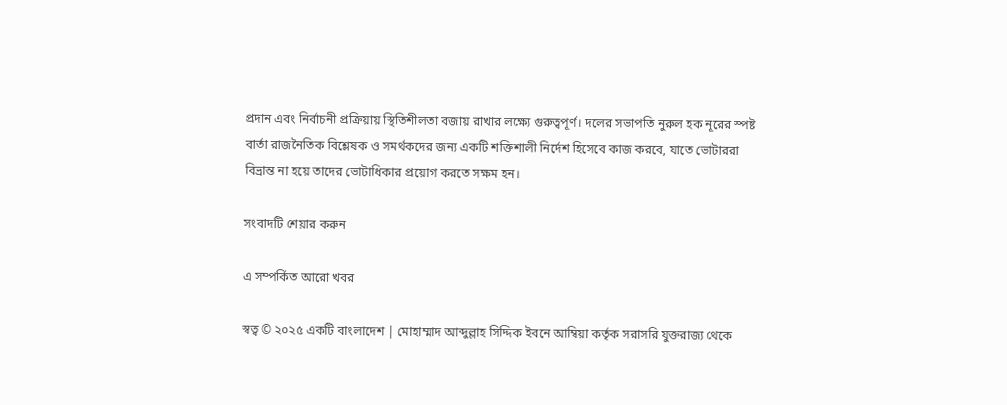প্রদান এবং নির্বাচনী প্রক্রিয়ায় স্থিতিশীলতা বজায় রাখার লক্ষ্যে গুরুত্বপূর্ণ। দলের সভাপতি নুরুল হক নূরের স্পষ্ট বার্তা রাজনৈতিক বিশ্লেষক ও সমর্থকদের জন্য একটি শক্তিশালী নির্দেশ হিসেবে কাজ করবে, যাতে ভোটাররা বিভ্রান্ত না হয়ে তাদের ভোটাধিকার প্রয়োগ করতে সক্ষম হন।

সংবাদটি শেয়ার করুন

এ সম্পর্কিত আরো খবর

স্বত্ব © ২০২৫ একটি বাংলাদেশ | মোহাম্মাদ আব্দুল্লাহ সিদ্দিক ইবনে আম্বিয়া কর্তৃক সরাসরি যুক্তরাজ্য থেকে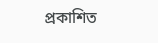প্রকাশিত